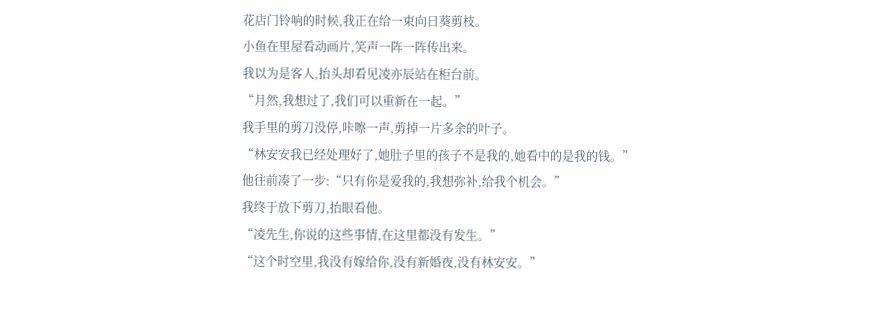花店门铃响的时候,我正在给一束向日葵剪枝。
小鱼在里屋看动画片,笑声一阵一阵传出来。
我以为是客人,抬头却看见凌亦辰站在柜台前。
“月然,我想过了,我们可以重新在一起。”
我手里的剪刀没停,咔嚓一声,剪掉一片多余的叶子。
“林安安我已经处理好了,她肚子里的孩子不是我的,她看中的是我的钱。”
他往前凑了一步:“只有你是爱我的,我想弥补,给我个机会。”
我终于放下剪刀,抬眼看他。
“凌先生,你说的这些事情,在这里都没有发生。”
“这个时空里,我没有嫁给你,没有新婚夜,没有林安安。”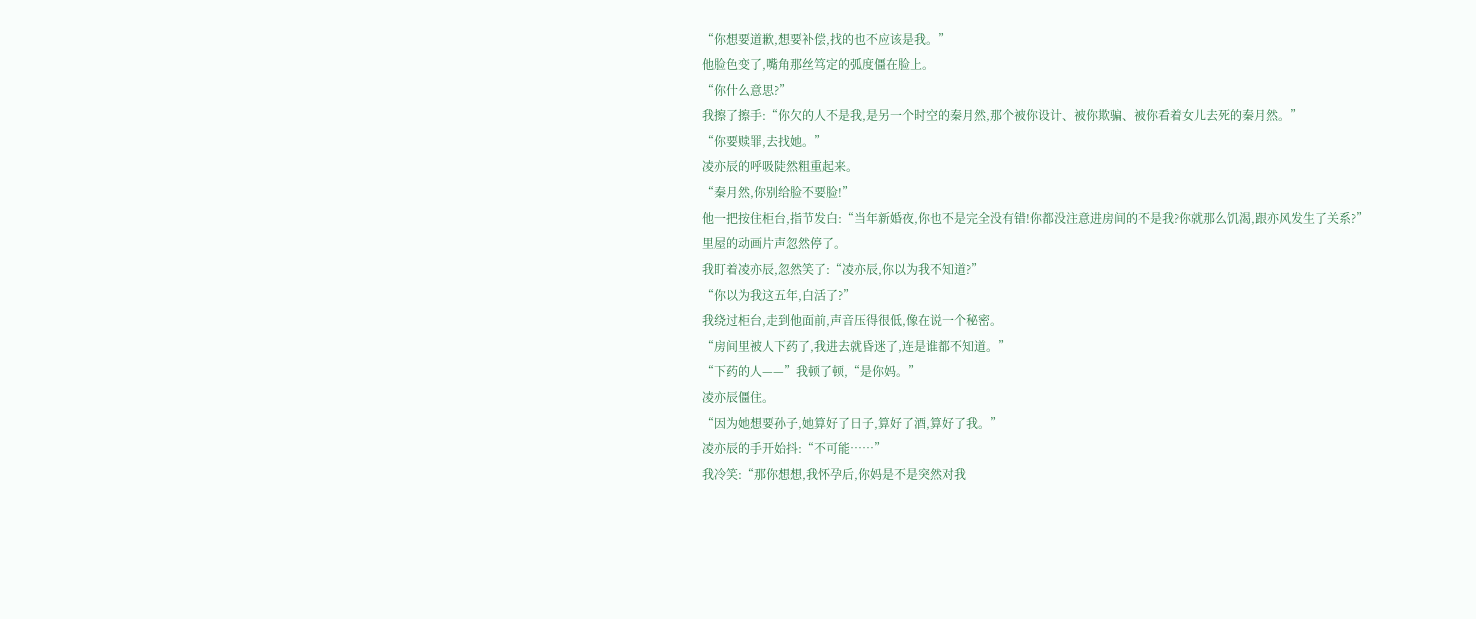“你想要道歉,想要补偿,找的也不应该是我。”
他脸色变了,嘴角那丝笃定的弧度僵在脸上。
“你什么意思?”
我擦了擦手:“你欠的人不是我,是另一个时空的秦月然,那个被你设计、被你欺骗、被你看着女儿去死的秦月然。”
“你要赎罪,去找她。”
凌亦辰的呼吸陡然粗重起来。
“秦月然,你别给脸不要脸!”
他一把按住柜台,指节发白:“当年新婚夜,你也不是完全没有错!你都没注意进房间的不是我?你就那么饥渴,跟亦风发生了关系?”
里屋的动画片声忽然停了。
我盯着凌亦辰,忽然笑了:“凌亦辰,你以为我不知道?”
“你以为我这五年,白活了?”
我绕过柜台,走到他面前,声音压得很低,像在说一个秘密。
“房间里被人下药了,我进去就昏迷了,连是谁都不知道。”
“下药的人——”我顿了顿,“是你妈。”
凌亦辰僵住。
“因为她想要孙子,她算好了日子,算好了酒,算好了我。”
凌亦辰的手开始抖:“不可能……”
我冷笑:“那你想想,我怀孕后,你妈是不是突然对我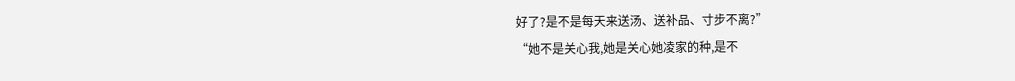好了?是不是每天来送汤、送补品、寸步不离?”
“她不是关心我,她是关心她凌家的种,是不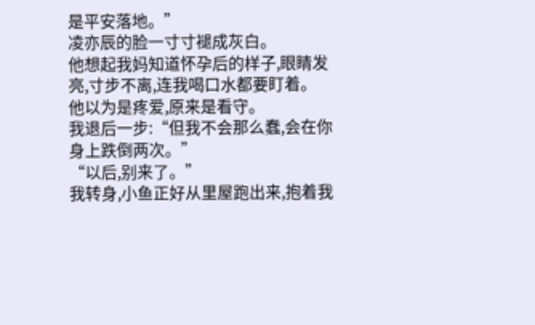是平安落地。”
凌亦辰的脸一寸寸褪成灰白。
他想起我妈知道怀孕后的样子,眼睛发亮,寸步不离,连我喝口水都要盯着。
他以为是疼爱,原来是看守。
我退后一步:“但我不会那么蠢,会在你身上跌倒两次。”
“以后,别来了。”
我转身,小鱼正好从里屋跑出来,抱着我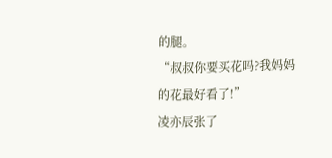的腿。
“叔叔你要买花吗?我妈妈的花最好看了!”
凌亦辰张了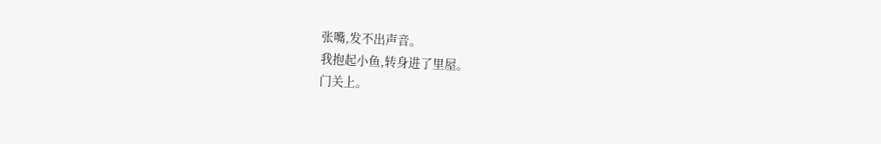张嘴,发不出声音。
我抱起小鱼,转身进了里屋。
门关上。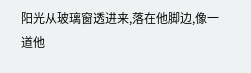阳光从玻璃窗透进来,落在他脚边,像一道他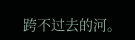跨不过去的河。